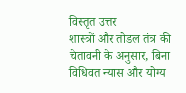विस्तृत उत्तर
शास्त्रों और तोडल तंत्र की चेतावनी के अनुसार, बिना विधिवत न्यास और योग्य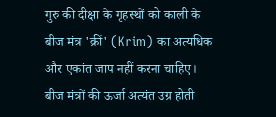गुरु की दीक्षा के गृहस्थों को काली के बीज मंत्र 'क्रीं' (Krim) का अत्यधिक और एकांत जाप नहीं करना चाहिए। बीज मंत्रों की ऊर्जा अत्यंत उग्र होती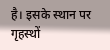है। इसके स्थान पर गृहस्थों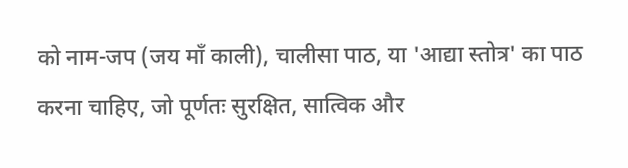को नाम-जप (जय माँ काली), चालीसा पाठ, या 'आद्या स्तोत्र' का पाठ करना चाहिए, जो पूर्णतः सुरक्षित, सात्विक और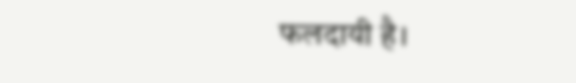फलदायी है।